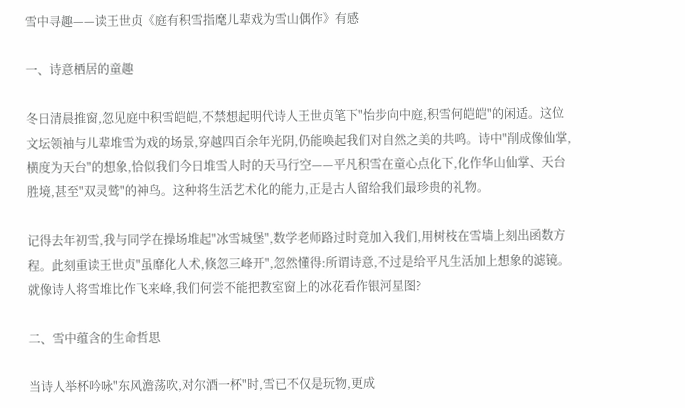雪中寻趣——读王世贞《庭有积雪指麾儿辈戏为雪山偶作》有感

一、诗意栖居的童趣

冬日清晨推窗,忽见庭中积雪皑皑,不禁想起明代诗人王世贞笔下"怡步向中庭,积雪何皑皑"的闲适。这位文坛领袖与儿辈堆雪为戏的场景,穿越四百余年光阴,仍能唤起我们对自然之美的共鸣。诗中"削成像仙掌,横度为天台"的想象,恰似我们今日堆雪人时的天马行空——平凡积雪在童心点化下,化作华山仙掌、天台胜境,甚至"双灵鹫"的神鸟。这种将生活艺术化的能力,正是古人留给我们最珍贵的礼物。

记得去年初雪,我与同学在操场堆起"冰雪城堡",数学老师路过时竟加入我们,用树枝在雪墙上刻出函数方程。此刻重读王世贞"虽靡化人术,倏忽三峰开",忽然懂得:所谓诗意,不过是给平凡生活加上想象的滤镜。就像诗人将雪堆比作飞来峰,我们何尝不能把教室窗上的冰花看作银河星图?

二、雪中蕴含的生命哲思

当诗人举杯吟咏"东风澹荡吹,对尔酒一杯"时,雪已不仅是玩物,更成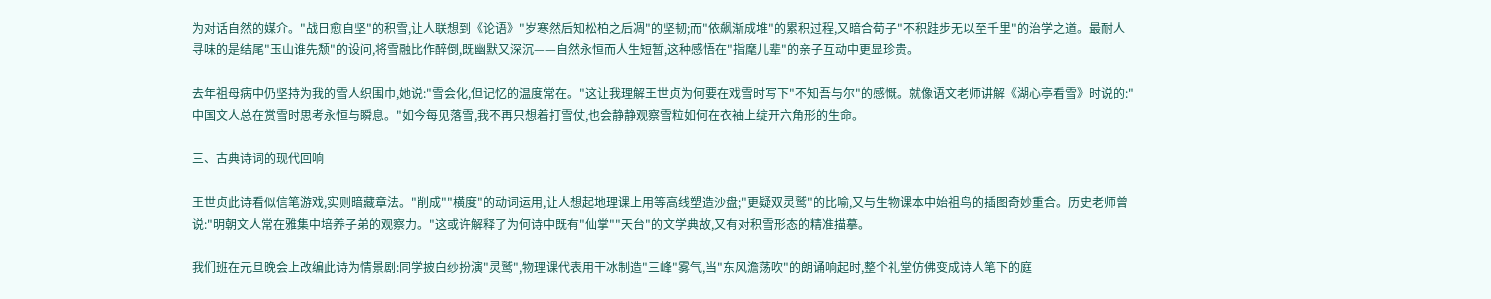为对话自然的媒介。"战日愈自坚"的积雪,让人联想到《论语》"岁寒然后知松柏之后凋"的坚韧;而"依飙渐成堆"的累积过程,又暗合荀子"不积跬步无以至千里"的治学之道。最耐人寻味的是结尾"玉山谁先颓"的设问,将雪融比作醉倒,既幽默又深沉——自然永恒而人生短暂,这种感悟在"指麾儿辈"的亲子互动中更显珍贵。

去年祖母病中仍坚持为我的雪人织围巾,她说:"雪会化,但记忆的温度常在。"这让我理解王世贞为何要在戏雪时写下"不知吾与尔"的感慨。就像语文老师讲解《湖心亭看雪》时说的:"中国文人总在赏雪时思考永恒与瞬息。"如今每见落雪,我不再只想着打雪仗,也会静静观察雪粒如何在衣袖上绽开六角形的生命。

三、古典诗词的现代回响

王世贞此诗看似信笔游戏,实则暗藏章法。"削成""横度"的动词运用,让人想起地理课上用等高线塑造沙盘;"更疑双灵鹫"的比喻,又与生物课本中始祖鸟的插图奇妙重合。历史老师曾说:"明朝文人常在雅集中培养子弟的观察力。"这或许解释了为何诗中既有"仙掌""天台"的文学典故,又有对积雪形态的精准描摹。

我们班在元旦晚会上改编此诗为情景剧:同学披白纱扮演"灵鹫",物理课代表用干冰制造"三峰"雾气,当"东风澹荡吹"的朗诵响起时,整个礼堂仿佛变成诗人笔下的庭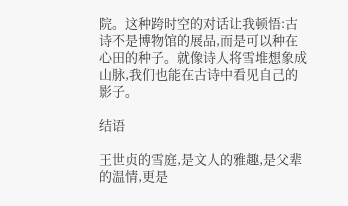院。这种跨时空的对话让我顿悟:古诗不是博物馆的展品,而是可以种在心田的种子。就像诗人将雪堆想象成山脉,我们也能在古诗中看见自己的影子。

结语

王世贞的雪庭,是文人的雅趣,是父辈的温情,更是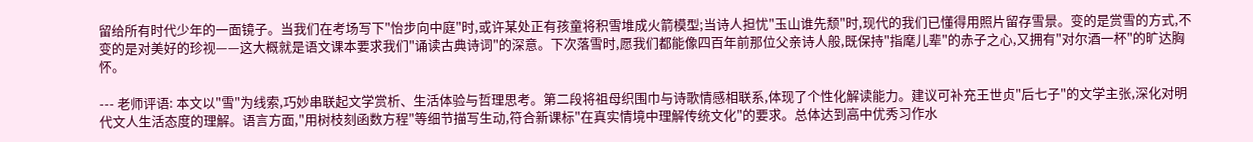留给所有时代少年的一面镜子。当我们在考场写下"怡步向中庭"时,或许某处正有孩童将积雪堆成火箭模型;当诗人担忧"玉山谁先颓"时,现代的我们已懂得用照片留存雪景。变的是赏雪的方式,不变的是对美好的珍视——这大概就是语文课本要求我们"诵读古典诗词"的深意。下次落雪时,愿我们都能像四百年前那位父亲诗人般,既保持"指麾儿辈"的赤子之心,又拥有"对尔酒一杯"的旷达胸怀。

--- 老师评语: 本文以"雪"为线索,巧妙串联起文学赏析、生活体验与哲理思考。第二段将祖母织围巾与诗歌情感相联系,体现了个性化解读能力。建议可补充王世贞"后七子"的文学主张,深化对明代文人生活态度的理解。语言方面,"用树枝刻函数方程"等细节描写生动,符合新课标"在真实情境中理解传统文化"的要求。总体达到高中优秀习作水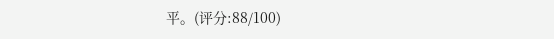平。(评分:88/100)